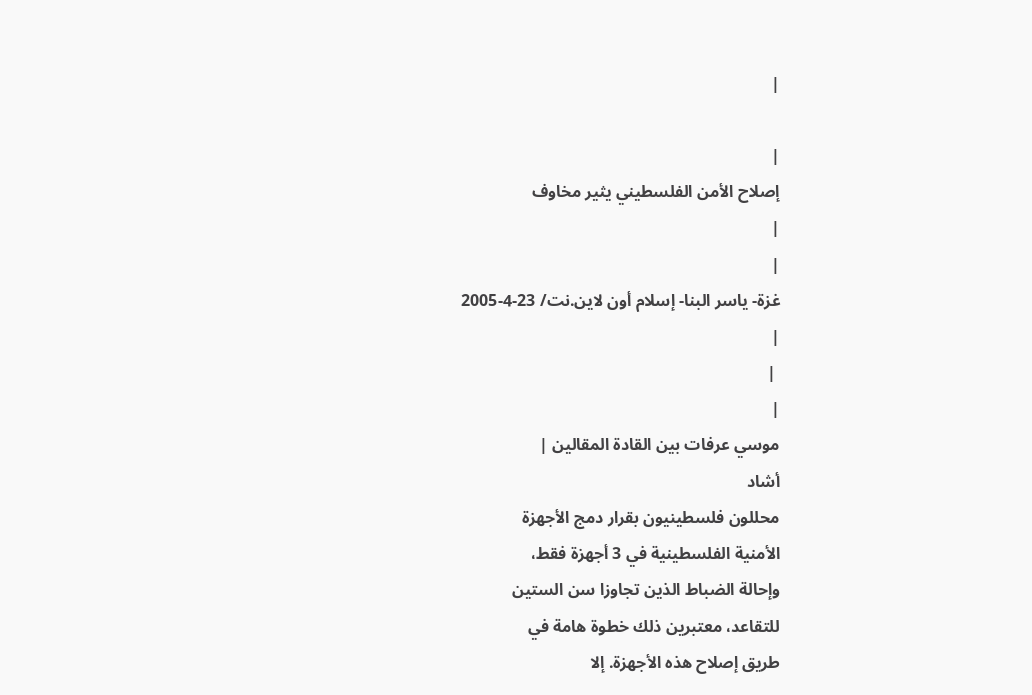|

|
إصلاح الأمن الفلسطيني يثير مخاوف
|
|
غزة- ياسر البنا- إسلام أون لاين.نت/ 23-4-2005
|
 |
|
موسي عرفات بين القادة المقالين |
أشاد
محللون فلسطينيون بقرار دمج الأجهزة
الأمنية الفلسطينية في 3 أجهزة فقط،
وإحالة الضباط الذين تجاوزا سن الستين
للتقاعد، معتبرين ذلك خطوة هامة في
طريق إصلاح هذه الأجهزة. إلا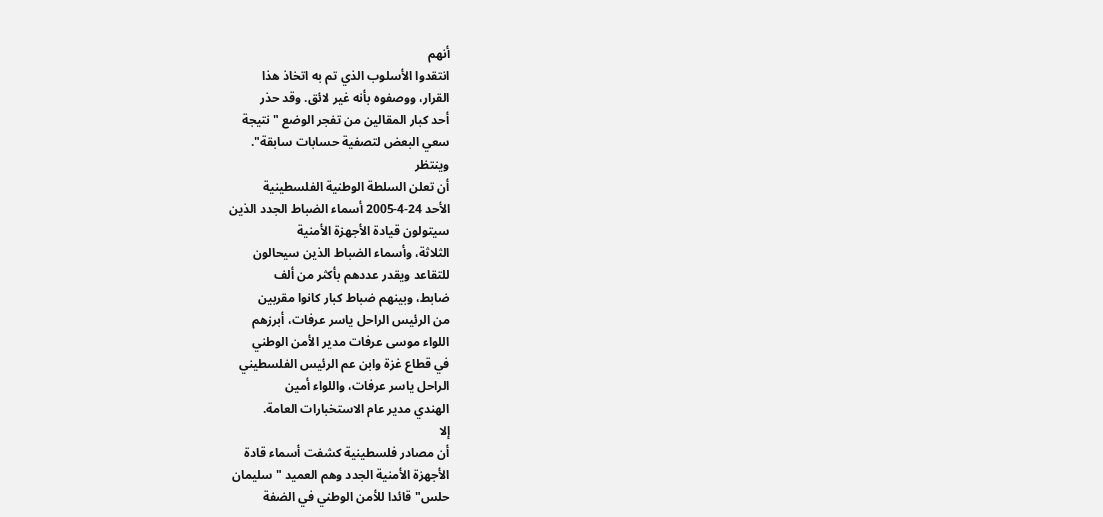أنهم
انتقدوا الأسلوب الذي تم به اتخاذ هذا
القرار، ووصفوه بأنه غير لائق. وقد حذر
أحد كبار المقالين من تفجر الوضع "نتيجة
سعي البعض لتصفية حسابات سابقة".
وينتظر
أن تعلن السلطة الوطنية الفلسطينية
الأحد 24-4-2005 أسماء الضباط الجدد الذين
سيتولون قيادة الأجهزة الأمنية
الثلاثة، وأسماء الضباط الذين سيحالون
للتقاعد ويقدر عددهم بأكثر من ألف
ضابط، وبينهم ضباط كبار كانوا مقربين
من الرئيس الراحل ياسر عرفات، أبرزهم
اللواء موسى عرفات مدير الأمن الوطني
في قطاع غزة وابن عم الرئيس الفلسطيني
الراحل ياسر عرفات، واللواء أمين
الهندي مدير عام الاستخبارات العامة.
إلا
أن مصادر فلسطينية كشفت أسماء قادة
الأجهزة الأمنية الجدد وهم العميد "سليمان
حلس" قائدا للأمن الوطني في الضفة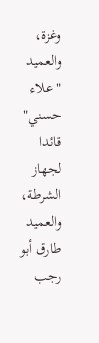وغزة، والعميد "علاء حسني" قائدا
لجهاز الشرطة، والعميد طارق أبو رجب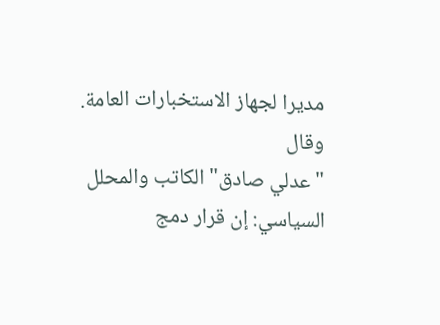مديرا لجهاز الاستخبارات العامة.
وقال
"عدلي صادق" الكاتب والمحلل
السياسي: إن قرار دمج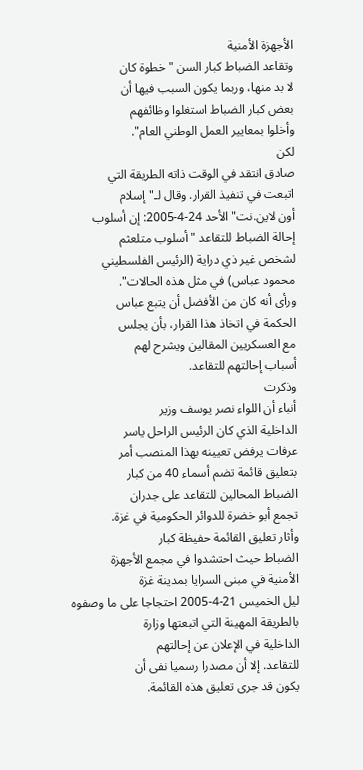الأجهزة الأمنية
وتقاعد الضباط كبار السن "خطوة كان
لا بد منها، وربما يكون السبب فيها أن
بعض كبار الضباط استغلوا وظائفهم
وأخلوا بمعايير العمل الوطني العام".
لكن
صادق انتقد في الوقت ذاته الطريقة التي
اتبعت في تنفيذ القرار. وقال لـ"إسلام
أون لاين.نت" الأحد 24-4-2005: إن أسلوب
إحالة الضباط للتقاعد "أسلوب متلعثم
لشخص غير ذي دراية (الرئيس الفلسطيني
محمود عباس) في مثل هذه الحالات".
ورأى أنه كان من الأفضل أن يتبع عباس
الحكمة في اتخاذ هذا القرار، بأن يجلس
مع العسكريين المقالين ويشرح لهم
أسباب إحالتهم للتقاعد.
وذكرت
أنباء أن اللواء نصر يوسف وزير
الداخلية الذي كان الرئيس الراحل ياسر
عرفات يرفض تعيينه بهذا المنصب أمر
بتعليق قائمة تضم أسماء 40 من كبار
الضباط المحالين للتقاعد على جدران
تجمع أبو خضرة للدوائر الحكومية في غزة.
وأثار تعليق القائمة حفيظة كبار
الضباط حيث احتشدوا في مجمع الأجهزة
الأمنية في مبنى السرايا بمدينة غزة
ليل الخميس 21-4-2005 احتجاجا على ما وصفوه
بالطريقة المهينة التي اتبعتها وزارة
الداخلية في الإعلان عن إحالتهم
للتقاعد. إلا أن مصدرا رسميا نفى أن
يكون قد جرى تعليق هذه القائمة.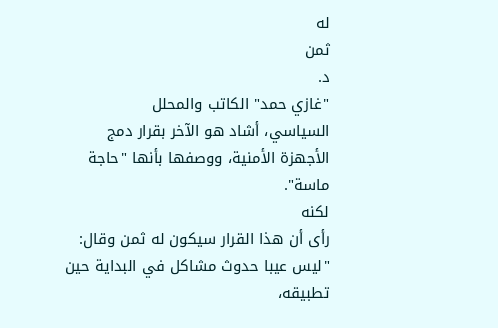له
ثمن
د.
"غازي حمد" الكاتب والمحلل
السياسي، أشاد هو الآخر بقرار دمج
الأجهزة الأمنية، ووصفها بأنها "حاجة
ماسة".
لكنه
رأى أن هذا القرار سيكون له ثمن وقال:
"ليس عيبا حدوث مشاكل في البداية حين
تطبيقه،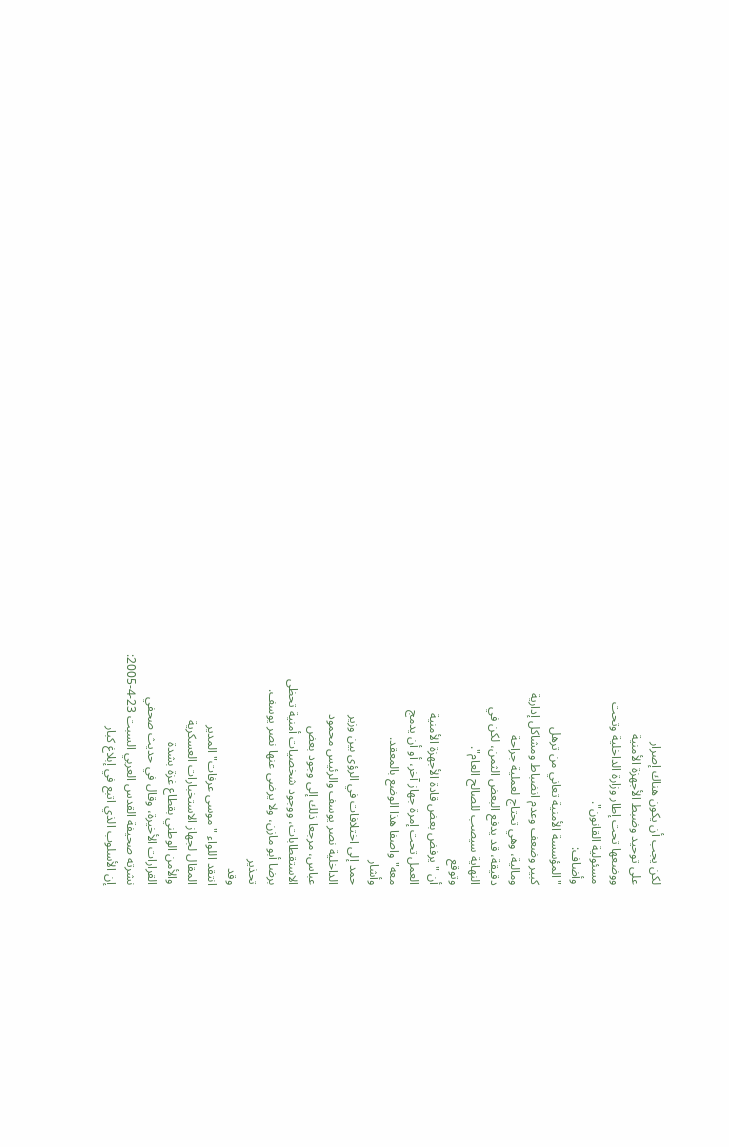لكن يجب أن يكون هناك إصرار
على توحيد وضبط الأجهزة الأمنية
ووضعها تحت إطار وزارة الداخلية وتحت
مسئولية القانون".
وأضاف:
"المؤسسة الأمنية تعاني من ترهل
كبير وضعف وعدم انضباط ومشاكل إدارية
ومالية، وهي تحتاج لعملية جراحة
دقيقة، قد يدفع البعض الثمن، لكن في
النهاية سيصب للصالح العام".
وتوقع
أن "يرفض بعض قادة الأجهزة الأمنية
العمل تحت إمرة جهاز آخر، أو أن يدمج
معه" واصفا هذا الوضع بالمعقد.
وأشار
حمد إلى اختلافات في الرؤى بين وزير
الداخلية نصر يوسف والرئيس محمود
عباس، مرجعا ذلك إلى وجود بعض
الاستقطابات، ووجود شخصيات أمنية تحظى
برضا أبو مازن، ولا يرضى عنها نصر يوسف.
تحذير
وقد
انتقد اللواء "موسى عرفات" المدير
المقال لجهاز الاستخبارات العسكرية
والأمن الوطني بقطاع غزة بشدة
القرارات الأخيرة، وقال في حديث صحفي
نشرته صحيفة القدس العربي السبت 23-4-2005:
إن الأسلوب الذي اتبع في إبلاغ كبار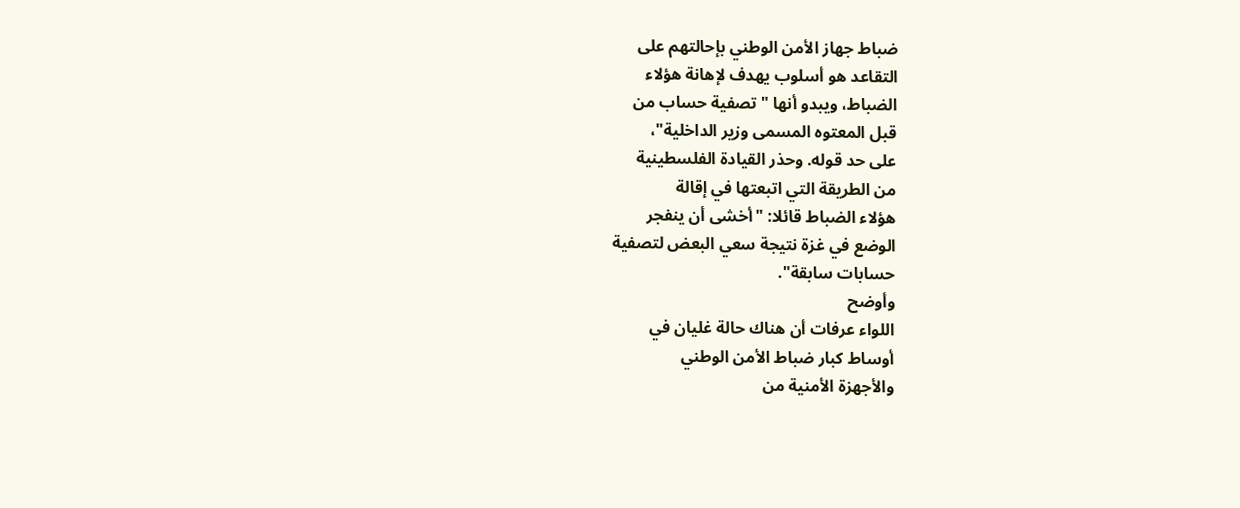ضباط جهاز الأمن الوطني بإحالتهم على
التقاعد هو أسلوب يهدف لإهانة هؤلاء
الضباط، ويبدو أنها "تصفية حساب من
قبل المعتوه المسمى وزير الداخلية"،
على حد قوله. وحذر القيادة الفلسطينية
من الطريقة التي اتبعتها في إقالة
هؤلاء الضباط قائلا: "أخشى أن ينفجر
الوضع في غزة نتيجة سعي البعض لتصفية
حسابات سابقة".
وأوضح
اللواء عرفات أن هناك حالة غليان في
أوساط كبار ضباط الأمن الوطني
والأجهزة الأمنية من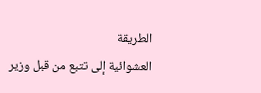الطريقة
العشوائية إلى تتبع من قبل وزير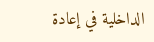الداخلية في إعادة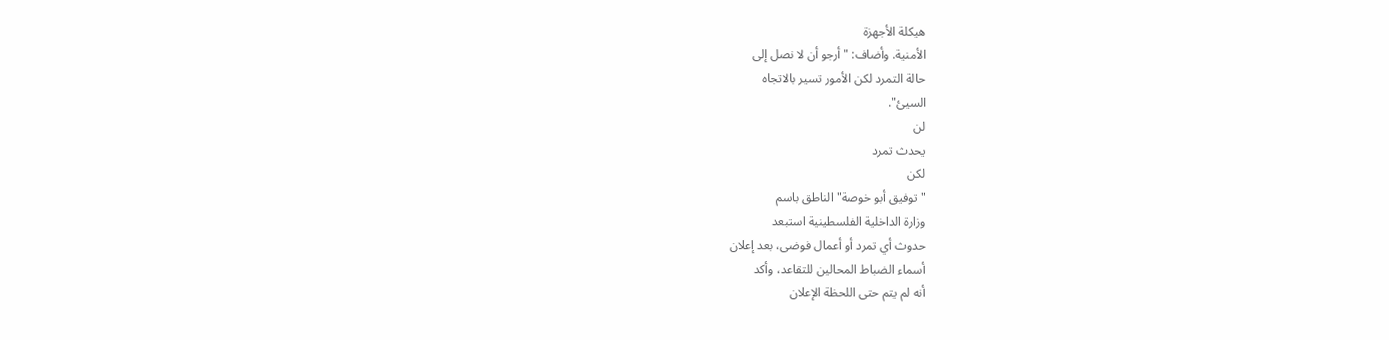هيكلة الأجهزة
الأمنية. وأضاف: "أرجو أن لا نصل إلى
حالة التمرد لكن الأمور تسير بالاتجاه
السيئ".
لن
يحدث تمرد
لكن
"توفيق أبو خوصة" الناطق باسم
وزارة الداخلية الفلسطينية استبعد
حدوث أي تمرد أو أعمال فوضى، بعد إعلان
أسماء الضباط المحالين للتقاعد، وأكد
أنه لم يتم حتى اللحظة الإعلان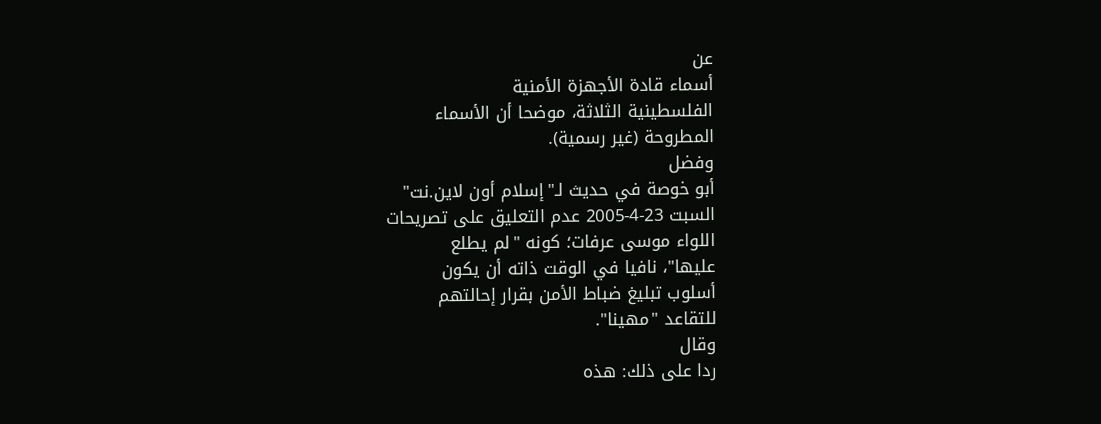عن
أسماء قادة الأجهزة الأمنية
الفلسطينية الثلاثة، موضحا أن الأسماء
المطروحة (غير رسمية).
وفضل
أبو خوصة في حديث لـ"إسلام أون لاين.نت"
السبت 23-4-2005 عدم التعليق على تصريحات
اللواء موسى عرفات؛ كونه "لم يطلع
عليها"، نافيا في الوقت ذاته أن يكون
أسلوب تبليغ ضباط الأمن بقرار إحالتهم
للتقاعد "مهينا".
وقال
ردا على ذلك: هذه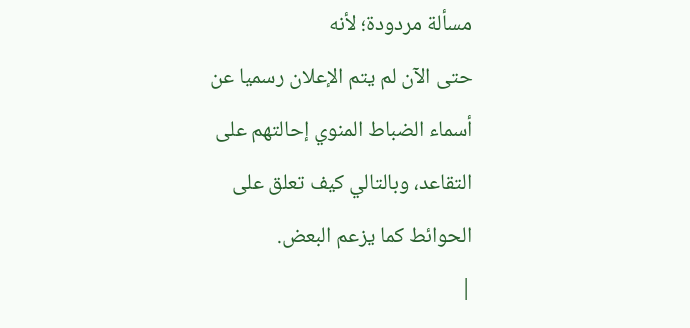مسألة مردودة؛ لأنه
حتى الآن لم يتم الإعلان رسميا عن
أسماء الضباط المنوي إحالتهم على
التقاعد، وبالتالي كيف تعلق على
الحوائط كما يزعم البعض.
|